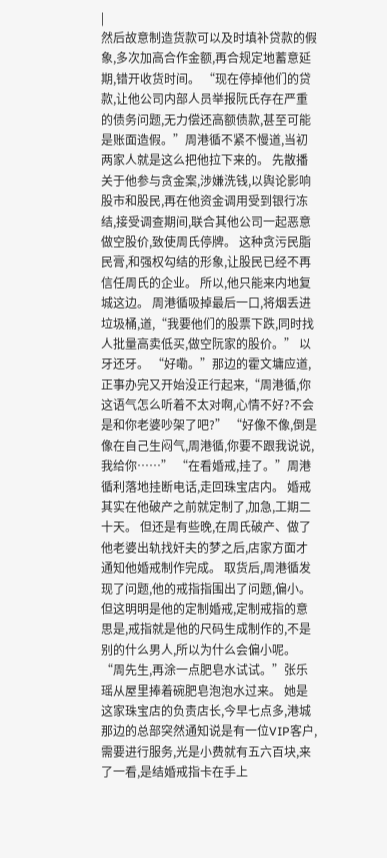|
然后故意制造货款可以及时填补贷款的假象,多次加高合作金额,再合规定地蓄意延期,错开收货时间。 “现在停掉他们的贷款,让他公司内部人员举报阮氏存在严重的债务问题,无力偿还高额债款,甚至可能是账面造假。”周港循不紧不慢道,当初两家人就是这么把他拉下来的。 先散播关于他参与贪金案,涉嫌洗钱,以舆论影响股市和股民,再在他资金调用受到银行冻结,接受调查期间,联合其他公司一起恶意做空股价,致使周氏停牌。 这种贪污民脂民膏,和强权勾结的形象,让股民已经不再信任周氏的企业。 所以,他只能来内地复城这边。 周港循吸掉最后一口,将烟丢进垃圾桶,道,“我要他们的股票下跌,同时找人批量高卖低买,做空阮家的股价。” 以牙还牙。 “好嘞。”那边的霍文墉应道,正事办完又开始没正行起来,“周港循,你这语气怎么听着不太对啊,心情不好?不会是和你老婆吵架了吧?” “好像不像,倒是像在自己生闷气,周港循,你要不跟我说说,我给你……” “在看婚戒,挂了。”周港循利落地挂断电话,走回珠宝店内。 婚戒其实在他破产之前就定制了,加急,工期二十天。 但还是有些晚,在周氏破产、做了他老婆出轨找奸夫的梦之后,店家方面才通知他婚戒制作完成。 取货后,周港循发现了问题,他的戒指指围出了问题,偏小。 但这明明是他的定制婚戒,定制戒指的意思是,戒指就是他的尺码生成制作的,不是别的什么男人,所以为什么会偏小呢。 “周先生,再涂一点肥皂水试试。”张乐瑶从屋里捧着碗肥皂泡泡水过来。 她是这家珠宝店的负责店长,今早七点多,港城那边的总部突然通知说是有一位VIP客户,需要进行服务,光是小费就有五六百块,来了一看,是结婚戒指卡在手上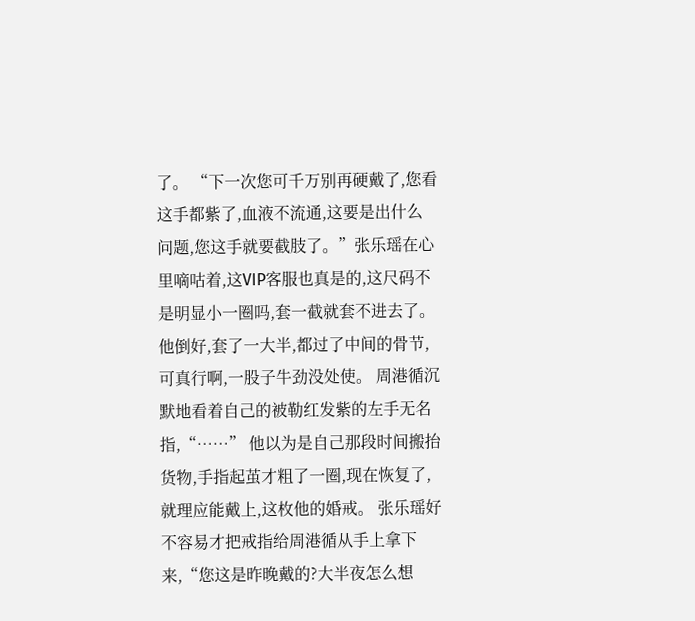了。 “下一次您可千万别再硬戴了,您看这手都紫了,血液不流通,这要是出什么问题,您这手就要截肢了。”张乐瑶在心里嘀咕着,这VIP客服也真是的,这尺码不是明显小一圈吗,套一截就套不进去了。 他倒好,套了一大半,都过了中间的骨节,可真行啊,一股子牛劲没处使。 周港循沉默地看着自己的被勒红发紫的左手无名指,“……” 他以为是自己那段时间搬抬货物,手指起茧才粗了一圈,现在恢复了,就理应能戴上,这枚他的婚戒。 张乐瑶好不容易才把戒指给周港循从手上拿下来,“您这是昨晚戴的?大半夜怎么想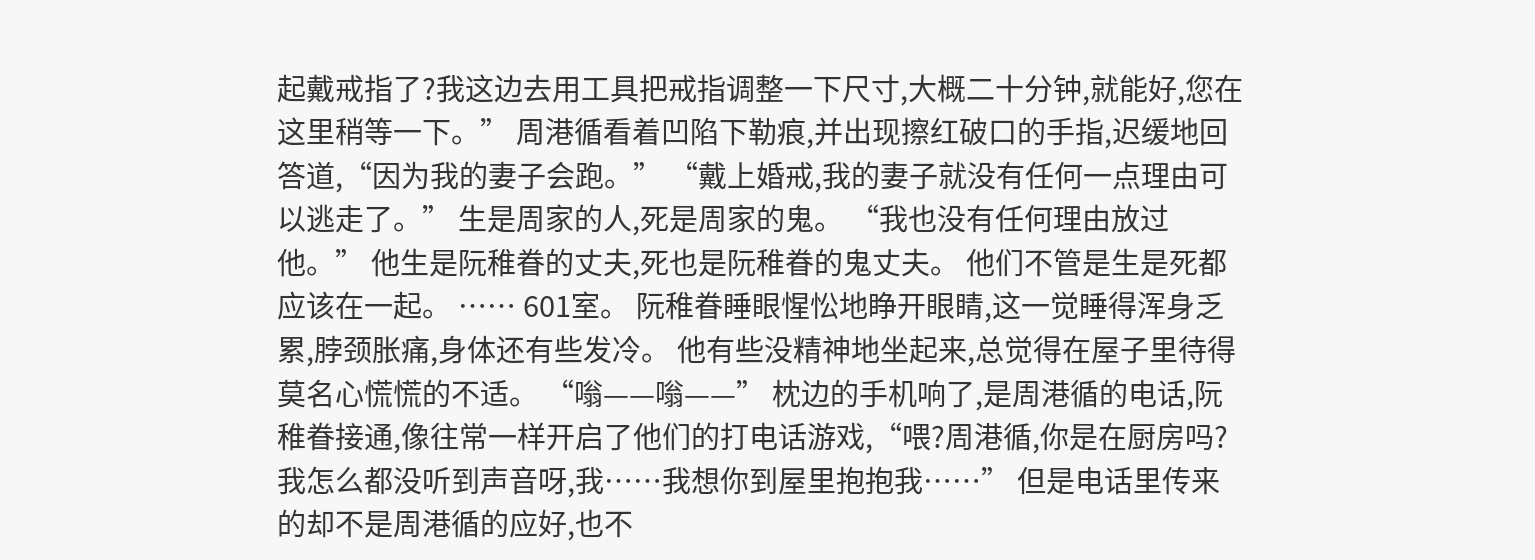起戴戒指了?我这边去用工具把戒指调整一下尺寸,大概二十分钟,就能好,您在这里稍等一下。” 周港循看着凹陷下勒痕,并出现擦红破口的手指,迟缓地回答道,“因为我的妻子会跑。” “戴上婚戒,我的妻子就没有任何一点理由可以逃走了。” 生是周家的人,死是周家的鬼。 “我也没有任何理由放过他。” 他生是阮稚眷的丈夫,死也是阮稚眷的鬼丈夫。 他们不管是生是死都应该在一起。 …… 601室。 阮稚眷睡眼惺忪地睁开眼睛,这一觉睡得浑身乏累,脖颈胀痛,身体还有些发冷。 他有些没精神地坐起来,总觉得在屋子里待得莫名心慌慌的不适。 “嗡——嗡——” 枕边的手机响了,是周港循的电话,阮稚眷接通,像往常一样开启了他们的打电话游戏,“喂?周港循,你是在厨房吗?我怎么都没听到声音呀,我……我想你到屋里抱抱我……” 但是电话里传来的却不是周港循的应好,也不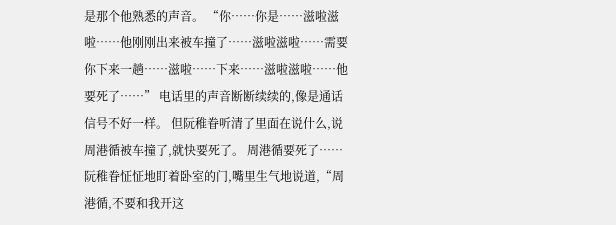是那个他熟悉的声音。 “你……你是……滋啦滋啦……他刚刚出来被车撞了……滋啦滋啦……需要你下来一趟……滋啦……下来……滋啦滋啦……他要死了……” 电话里的声音断断续续的,像是通话信号不好一样。 但阮稚眷听清了里面在说什么,说周港循被车撞了,就快要死了。 周港循要死了…… 阮稚眷怔怔地盯着卧室的门,嘴里生气地说道,“周港循,不要和我开这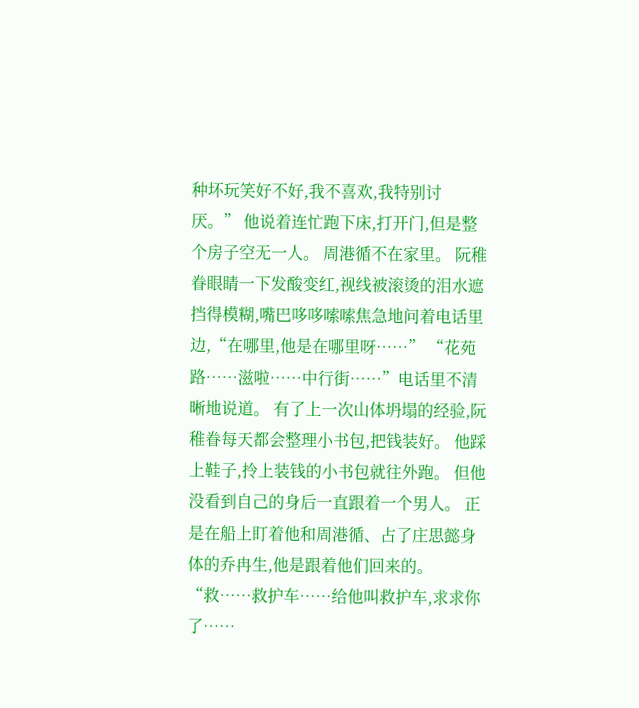种坏玩笑好不好,我不喜欢,我特别讨厌。” 他说着连忙跑下床,打开门,但是整个房子空无一人。 周港循不在家里。 阮稚眷眼睛一下发酸变红,视线被滚烫的泪水遮挡得模糊,嘴巴哆哆嗦嗦焦急地问着电话里边,“在哪里,他是在哪里呀……” “花苑路……滋啦……中行街……”电话里不清晰地说道。 有了上一次山体坍塌的经验,阮稚眷每天都会整理小书包,把钱装好。 他踩上鞋子,拎上装钱的小书包就往外跑。 但他没看到自己的身后一直跟着一个男人。 正是在船上盯着他和周港循、占了庄思懿身体的乔冉生,他是跟着他们回来的。 “救……救护车……给他叫救护车,求求你了……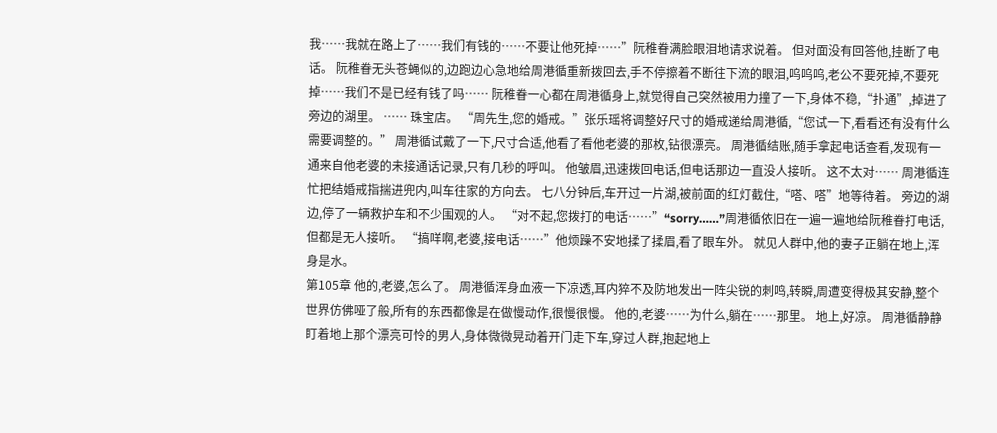我……我就在路上了……我们有钱的……不要让他死掉……”阮稚眷满脸眼泪地请求说着。 但对面没有回答他,挂断了电话。 阮稚眷无头苍蝇似的,边跑边心急地给周港循重新拨回去,手不停擦着不断往下流的眼泪,呜呜呜,老公不要死掉,不要死掉……我们不是已经有钱了吗…… 阮稚眷一心都在周港循身上,就觉得自己突然被用力撞了一下,身体不稳,“扑通”,掉进了旁边的湖里。 …… 珠宝店。 “周先生,您的婚戒。”张乐瑶将调整好尺寸的婚戒递给周港循,“您试一下,看看还有没有什么需要调整的。” 周港循试戴了一下,尺寸合适,他看了看他老婆的那枚,钻很漂亮。 周港循结账,随手拿起电话查看,发现有一通来自他老婆的未接通话记录,只有几秒的呼叫。 他皱眉,迅速拨回电话,但电话那边一直没人接听。 这不太对…… 周港循连忙把结婚戒指揣进兜内,叫车往家的方向去。 七八分钟后,车开过一片湖,被前面的红灯截住,“嗒、嗒”地等待着。 旁边的湖边,停了一辆救护车和不少围观的人。 “对不起,您拨打的电话……”“sorry……”周港循依旧在一遍一遍地给阮稚眷打电话,但都是无人接听。 “搞咩啊,老婆,接电话……”他烦躁不安地揉了揉眉,看了眼车外。 就见人群中,他的妻子正躺在地上,浑身是水。
第105章 他的,老婆,怎么了。 周港循浑身血液一下凉透,耳内猝不及防地发出一阵尖锐的刺鸣,转瞬,周遭变得极其安静,整个世界仿佛哑了般,所有的东西都像是在做慢动作,很慢很慢。 他的,老婆……为什么,躺在……那里。 地上,好凉。 周港循静静盯着地上那个漂亮可怜的男人,身体微微晃动着开门走下车,穿过人群,抱起地上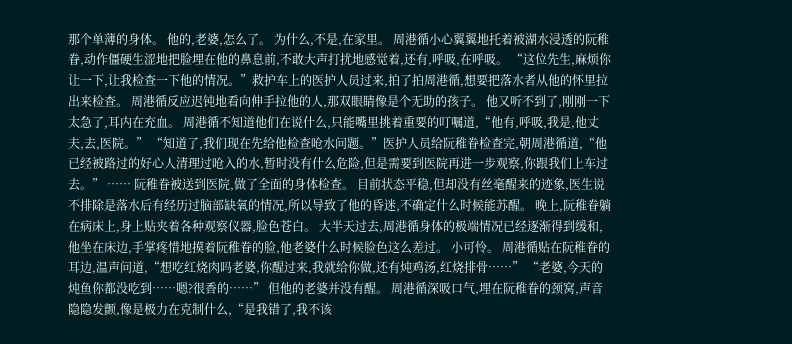那个单薄的身体。 他的,老婆,怎么了。 为什么,不是,在家里。 周港循小心翼翼地托着被湖水浸透的阮稚眷,动作僵硬生涩地把脸埋在他的鼻息前,不敢大声打扰地感觉着,还有,呼吸,在呼吸。 “这位先生,麻烦你让一下,让我检查一下他的情况。”救护车上的医护人员过来,拍了拍周港循,想要把落水者从他的怀里拉出来检查。 周港循反应迟钝地看向伸手拉他的人,那双眼睛像是个无助的孩子。 他又听不到了,刚刚一下太急了,耳内在充血。 周港循不知道他们在说什么,只能嘴里挑着重要的叮嘱道,“他有,呼吸,我是,他丈夫,去,医院。” “知道了,我们现在先给他检查呛水问题。”医护人员给阮稚眷检查完,朝周港循道,“他已经被路过的好心人清理过呛入的水,暂时没有什么危险,但是需要到医院再进一步观察,你跟我们上车过去。” …… 阮稚眷被送到医院,做了全面的身体检查。 目前状态平稳,但却没有丝毫醒来的迹象,医生说不排除是落水后有经历过脑部缺氧的情况,所以导致了他的昏迷,不确定什么时候能苏醒。 晚上,阮稚眷躺在病床上,身上贴夹着各种观察仪器,脸色苍白。 大半天过去,周港循身体的极端情况已经逐渐得到缓和,他坐在床边,手掌疼惜地摸着阮稚眷的脸,他老婆什么时候脸色这么差过。 小可怜。 周港循贴在阮稚眷的耳边,温声问道,“想吃红烧肉吗老婆,你醒过来,我就给你做,还有炖鸡汤,红烧排骨……” “老婆,今天的炖鱼你都没吃到……嗯?很香的……” 但他的老婆并没有醒。 周港循深吸口气,埋在阮稚眷的颈窝,声音隐隐发颤,像是极力在克制什么,“是我错了,我不该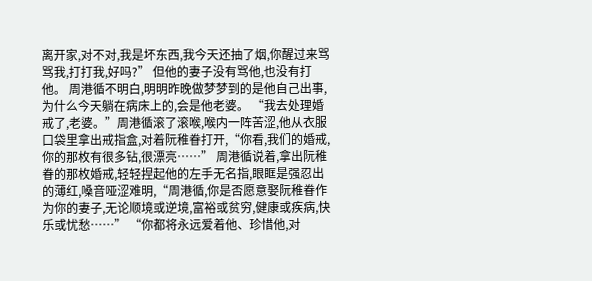离开家,对不对,我是坏东西,我今天还抽了烟,你醒过来骂骂我,打打我,好吗?” 但他的妻子没有骂他,也没有打他。 周港循不明白,明明昨晚做梦梦到的是他自己出事,为什么今天躺在病床上的,会是他老婆。 “我去处理婚戒了,老婆。”周港循滚了滚喉,喉内一阵苦涩,他从衣服口袋里拿出戒指盒,对着阮稚眷打开,“你看,我们的婚戒,你的那枚有很多钻,很漂亮……” 周港循说着,拿出阮稚眷的那枚婚戒,轻轻捏起他的左手无名指,眼眶是强忍出的薄红,嗓音哑涩难明,“周港循,你是否愿意娶阮稚眷作为你的妻子,无论顺境或逆境,富裕或贫穷,健康或疾病,快乐或忧愁……” “你都将永远爱着他、珍惜他,对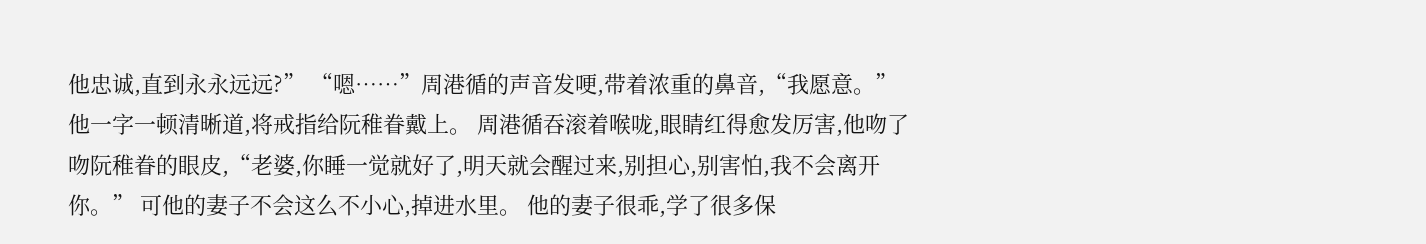他忠诚,直到永永远远?” “嗯……”周港循的声音发哽,带着浓重的鼻音,“我愿意。” 他一字一顿清晰道,将戒指给阮稚眷戴上。 周港循吞滚着喉咙,眼睛红得愈发厉害,他吻了吻阮稚眷的眼皮,“老婆,你睡一觉就好了,明天就会醒过来,别担心,别害怕,我不会离开你。” 可他的妻子不会这么不小心,掉进水里。 他的妻子很乖,学了很多保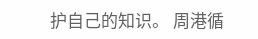护自己的知识。 周港循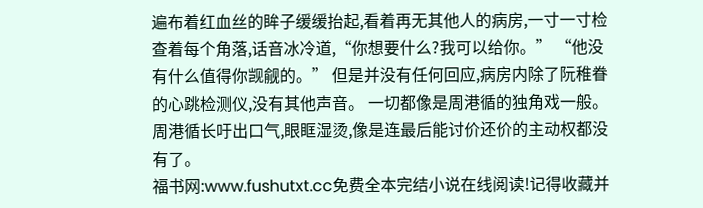遍布着红血丝的眸子缓缓抬起,看着再无其他人的病房,一寸一寸检查着每个角落,话音冰冷道,“你想要什么?我可以给你。” “他没有什么值得你觊觎的。” 但是并没有任何回应,病房内除了阮稚眷的心跳检测仪,没有其他声音。 一切都像是周港循的独角戏一般。 周港循长吁出口气,眼眶湿烫,像是连最后能讨价还价的主动权都没有了。
福书网:www.fushutxt.cc免费全本完结小说在线阅读!记得收藏并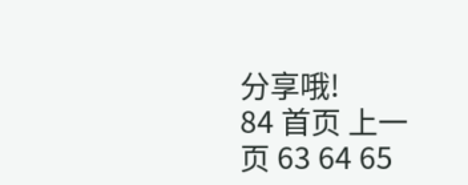分享哦!
84 首页 上一页 63 64 65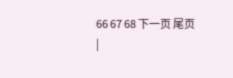66 67 68 下一页 尾页
|